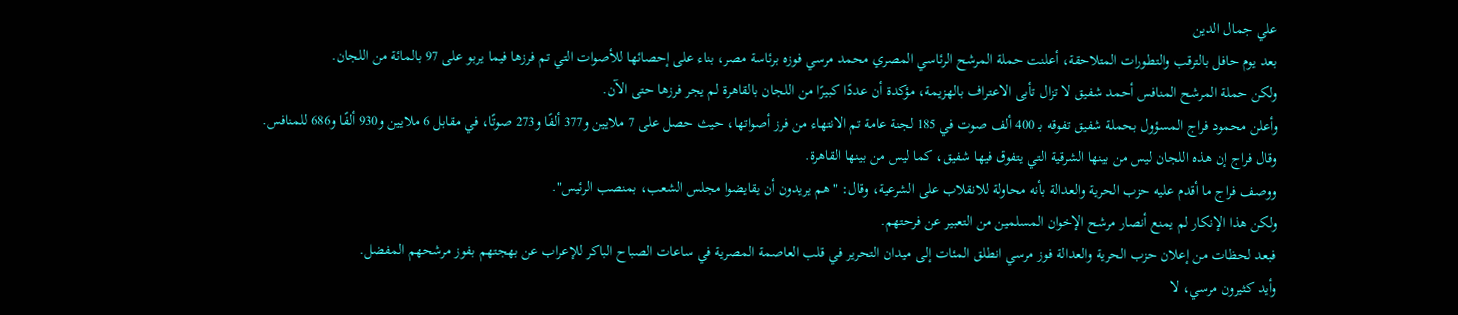علي جمال الدين
بعد يوم حافل بالترقب والتطورات المتلاحقة، أعلنت حملة المرشح الرئاسي المصري محمد مرسي فوزه برئاسة مصر، بناء على إحصائها للأصوات التي تم فرزها فيما يربو على 97 بالمائة من اللجان.
ولكن حملة المرشح المنافس أحمد شفيق لا تزال تأبى الاعتراف بالهزيمة، مؤكدة أن عددًا كبيرًا من اللجان بالقاهرة لم يجر فرزها حتى الآن.
وأعلن محمود فراج المسؤول بحملة شفيق تفوقه بـ 400 ألف صوت في 185 لجنة عامة تم الانتهاء من فرز أصواتها، حيث حصل على 7 ملايين و377 ألفًا و273 صوتًا، في مقابل 6 ملايين و930 ألفًا و686 للمنافس.
وقال فراج إن هذه اللجان ليس من بينها الشرقية التي يتفوق فيها شفيق، كما ليس من بينها القاهرة.
ووصف فراج ما أقدم عليه حزب الحرية والعدالة بأنه محاولة للانقلاب على الشرعية، وقال: "هم يريدون أن يقايضوا مجلس الشعب، بمنصب الرئيس".
ولكن هذا الإنكار لم يمنع أنصار مرشح الإخوان المسلمين من التعبير عن فرحتهم.
فبعد لحظات من إعلان حزب الحرية والعدالة فوز مرسي انطلق المئات إلى ميدان التحرير في قلب العاصمة المصرية في ساعات الصباح الباكر للإعراب عن بهجتهم بفوز مرشحهم المفضل.
وأيد كثيرون مرسي، لا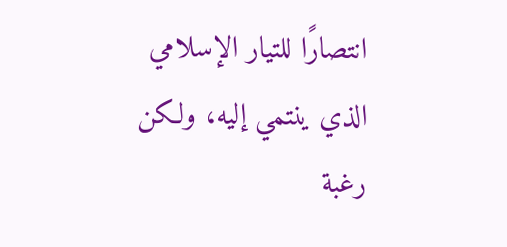انتصارًا للتيار الإسلامي الذي ينتمي إليه، ولكن رغبة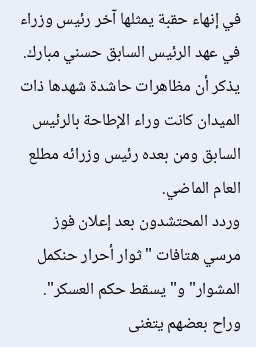في إنهاء حقبة يمثلها آخر رئيس وزراء في عهد الرئيس السابق حسني مبارك.
يذكر أن مظاهرات حاشدة شهدها ذات الميدان كانت وراء الإطاحة بالرئيس السابق ومن بعده رئيس وزرائه مطلع العام الماضي.
وردد المحتشدون بعد إعلان فوز مرسي هتافات "ثوار أحرار حنكمل المشوار" و"يسقط حكم العسكر". وراح بعضهم يتغنى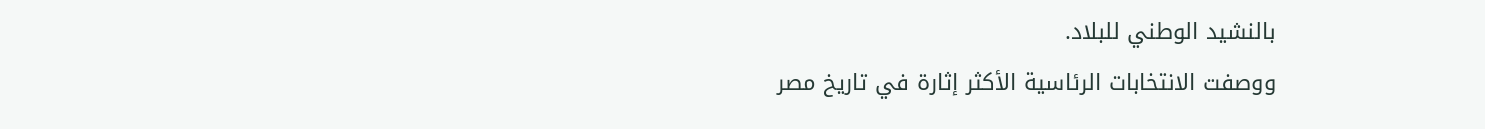بالنشيد الوطني للبلاد.
ووصفت الانتخابات الرئاسية الأكثر إثارة في تاريخ مصر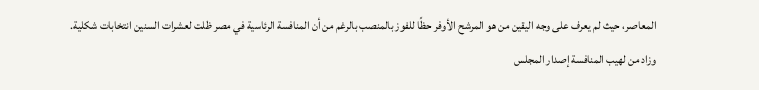المعاصر، حيث لم يعرف على وجه اليقين من هو المرشح الأوفر حظًا للفوز بالمنصب بالرغم من أن المنافسة الرئاسية في مصر ظلت لعشرات السنين انتخابات شكلية.
وزاد من لهيب المنافسة إصدار المجلس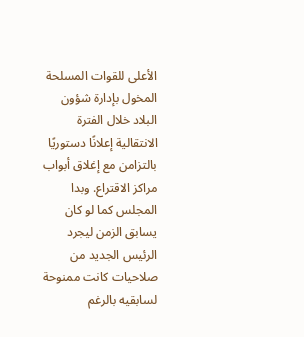الأعلى للقوات المسلحة المخول بإدارة شؤون البلاد خلال الفترة الانتقالية إعلانًا دستوريًا بالتزامن مع إغلاق أبواب مراكز الاقتراع. وبدا المجلس كما لو كان يسابق الزمن ليجرد الرئيس الجديد من صلاحيات كانت ممنوحة لسابقيه بالرغم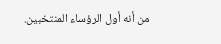من أنه أول الرؤساء المنتخبين.